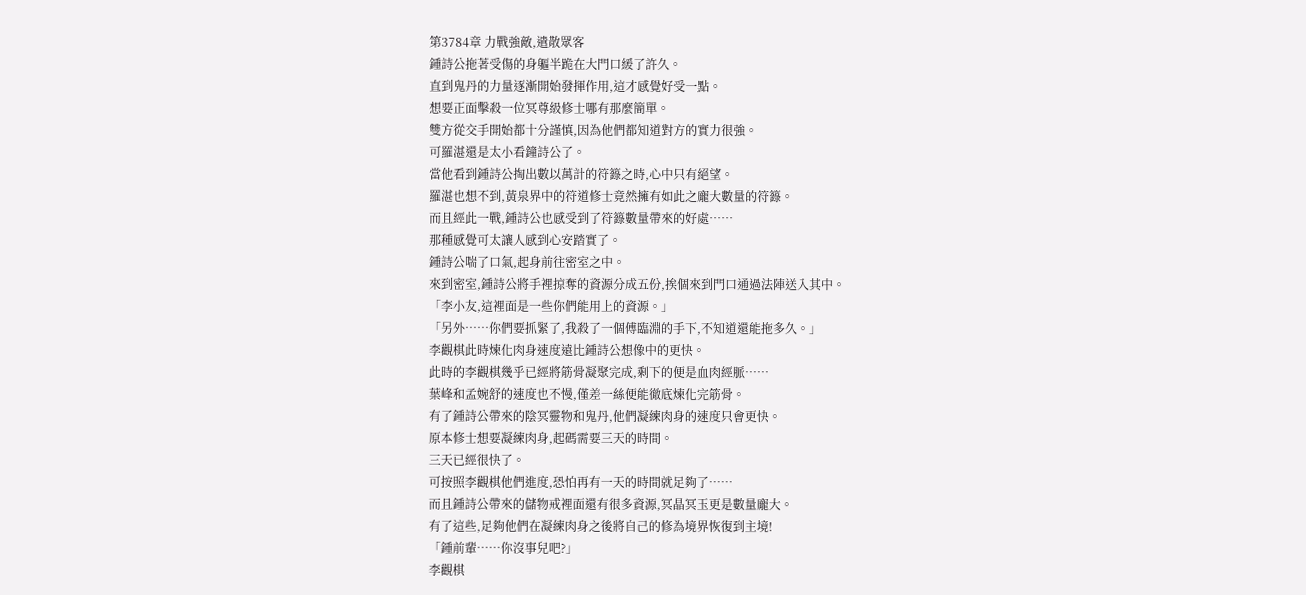第3784章 力戰強敵,遣散眾客
鍾詩公拖著受傷的身軀半跪在大門口緩了許久。
直到鬼丹的力量逐漸開始發揮作用,這才感覺好受一點。
想要正面擊殺一位冥尊級修士哪有那麼簡單。
雙方從交手開始都十分謹慎,因為他們都知道對方的實力很強。
可羅湛還是太小看鐘詩公了。
當他看到鍾詩公掏出數以萬計的符籙之時,心中只有絕望。
羅湛也想不到,黃泉界中的符道修士竟然擁有如此之龐大數量的符籙。
而且經此一戰,鍾詩公也感受到了符籙數量帶來的好處……
那種感覺可太讓人感到心安踏實了。
鍾詩公喘了口氣,起身前往密室之中。
來到密室,鍾詩公將手裡掠奪的資源分成五份,挨個來到門口通過法陣送入其中。
「李小友,這裡面是一些你們能用上的資源。」
「另外……你們要抓緊了,我殺了一個傅臨淵的手下,不知道還能拖多久。」
李觀棋此時煉化肉身速度遠比鍾詩公想像中的更快。
此時的李觀棋幾乎已經將筋骨凝聚完成,剩下的便是血肉經脈……
葉峰和孟婉舒的速度也不慢,僅差一絲便能徹底煉化完筋骨。
有了鍾詩公帶來的陰冥靈物和鬼丹,他們凝練肉身的速度只會更快。
原本修士想要凝練肉身,起碼需要三天的時間。
三天已經很快了。
可按照李觀棋他們進度,恐怕再有一天的時間就足夠了……
而且鍾詩公帶來的儲物戒裡面還有很多資源,冥晶冥玉更是數量龐大。
有了這些,足夠他們在凝練肉身之後將自己的修為境界恢復到主境!
「鍾前輩……你沒事兒吧?」
李觀棋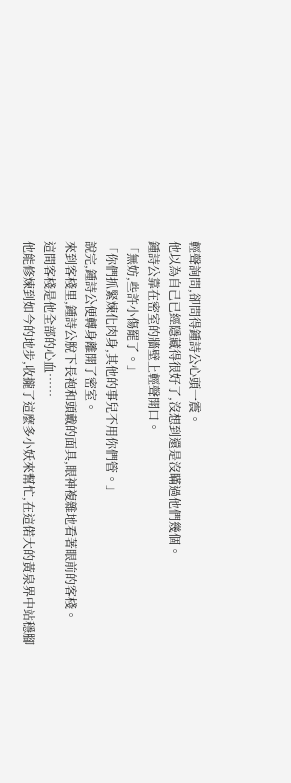輕聲詢問,卻問得鍾詩公心頭一震。
他以為自己已經隱藏得很好了,沒想到還是沒瞞過他們幾個。
鍾詩公靠在密室的牆壁上輕聲開口。
「無妨,些許小傷罷了。」
「你們抓緊煉化肉身,其他的事兒不用你們管。」
說完,鍾詩公便轉身離開了密室。
來到客棧里,鍾詩公脫下長袍和頭戴的面具,眼神複雜地看著眼前的客棧。
這間客棧是他全部的心血……
他能修煉到如今的地步,收攏了這麼多小妖來幫忙,在這偌大的黃泉界中站穩腳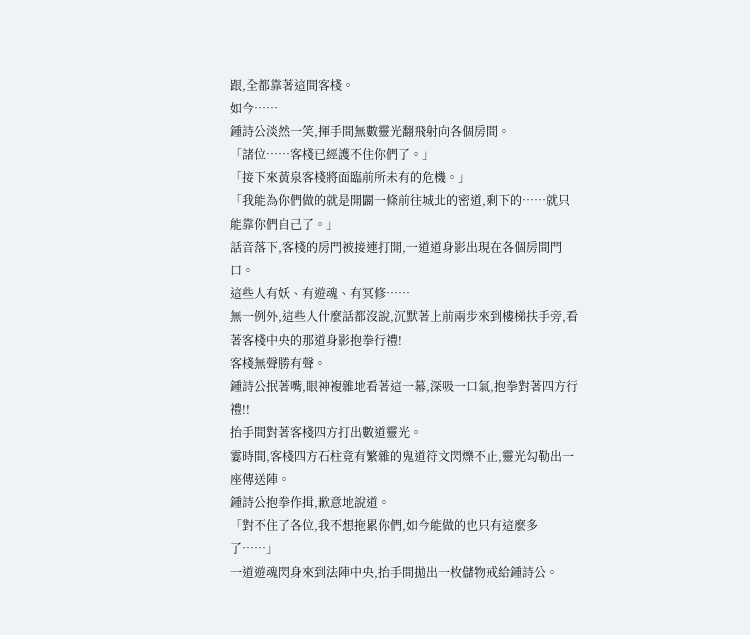跟,全都靠著這間客棧。
如今……
鍾詩公淡然一笑,揮手間無數靈光翻飛射向各個房間。
「諸位……客棧已經護不住你們了。」
「接下來黃泉客棧將面臨前所未有的危機。」
「我能為你們做的就是開闢一條前往城北的密道,剩下的……就只能靠你們自己了。」
話音落下,客棧的房門被接連打開,一道道身影出現在各個房間門口。
這些人有妖、有遊魂、有冥修……
無一例外,這些人什麼話都沒說,沉默著上前兩步來到樓梯扶手旁,看著客棧中央的那道身影抱拳行禮!
客棧無聲勝有聲。
鍾詩公抿著嘴,眼神複雜地看著這一幕,深吸一口氣,抱拳對著四方行禮!!
抬手間對著客棧四方打出數道靈光。
霎時間,客棧四方石柱竟有繁雜的鬼道符文閃爍不止,靈光勾勒出一座傳送陣。
鍾詩公抱拳作揖,歉意地說道。
「對不住了各位,我不想拖累你們,如今能做的也只有這麼多了……」
一道遊魂閃身來到法陣中央,抬手間拋出一枚儲物戒給鍾詩公。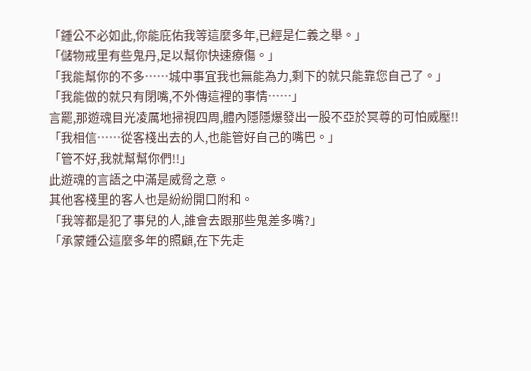「鍾公不必如此,你能庇佑我等這麼多年,已經是仁義之舉。」
「儲物戒里有些鬼丹,足以幫你快速療傷。」
「我能幫你的不多……城中事宜我也無能為力,剩下的就只能靠您自己了。」
「我能做的就只有閉嘴,不外傳這裡的事情……」
言罷,那遊魂目光凌厲地掃視四周,體內隱隱爆發出一股不亞於冥尊的可怕威壓!!
「我相信……從客棧出去的人,也能管好自己的嘴巴。」
「管不好,我就幫幫你們!!」
此遊魂的言語之中滿是威脅之意。
其他客棧里的客人也是紛紛開口附和。
「我等都是犯了事兒的人,誰會去跟那些鬼差多嘴?」
「承蒙鍾公這麼多年的照顧,在下先走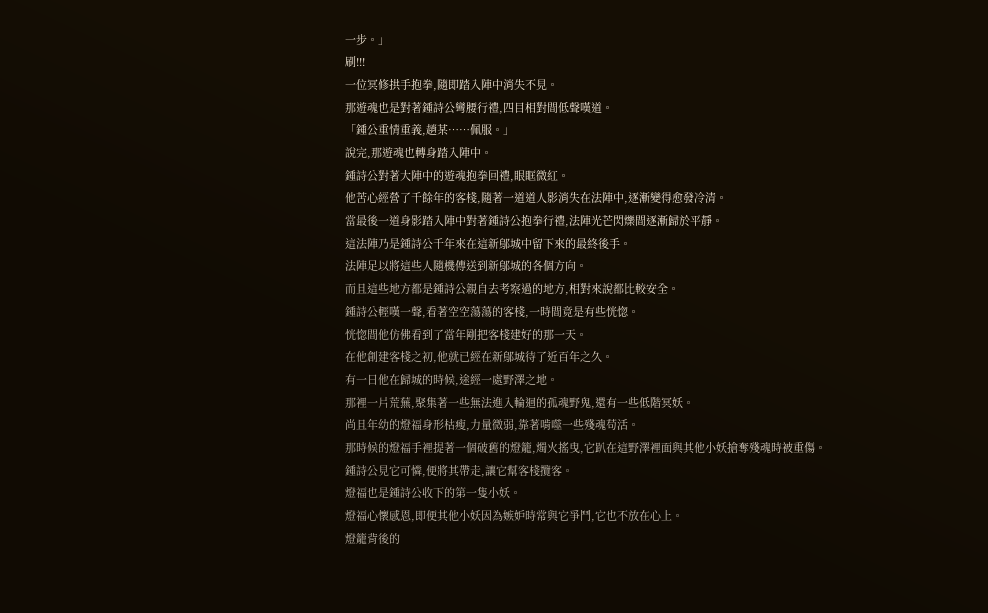一步。」
刷!!!
一位冥修拱手抱拳,隨即踏入陣中消失不見。
那遊魂也是對著鍾詩公彎腰行禮,四目相對間低聲嘆道。
「鍾公重情重義,趙某……佩服。」
說完,那遊魂也轉身踏入陣中。
鍾詩公對著大陣中的遊魂抱拳回禮,眼眶微紅。
他苦心經營了千餘年的客棧,隨著一道道人影消失在法陣中,逐漸變得愈發冷清。
當最後一道身影踏入陣中對著鍾詩公抱拳行禮,法陣光芒閃爍間逐漸歸於平靜。
這法陣乃是鍾詩公千年來在這新鄔城中留下來的最終後手。
法陣足以將這些人隨機傳送到新鄔城的各個方向。
而且這些地方都是鍾詩公親自去考察過的地方,相對來說都比較安全。
鍾詩公輕嘆一聲,看著空空蕩蕩的客棧,一時間竟是有些恍惚。
恍惚間他仿佛看到了當年剛把客棧建好的那一天。
在他創建客棧之初,他就已經在新鄔城待了近百年之久。
有一日他在歸城的時候,途經一處野澤之地。
那裡一片荒蕪,聚集著一些無法進入輪迴的孤魂野鬼,還有一些低階冥妖。
尚且年幼的燈福身形枯瘦,力量微弱,靠著啃噬一些殘魂苟活。
那時候的燈福手裡提著一個破舊的燈籠,燭火搖曳,它趴在這野澤裡面與其他小妖搶奪殘魂時被重傷。
鍾詩公見它可憐,便將其帶走,讓它幫客棧攬客。
燈福也是鍾詩公收下的第一隻小妖。
燈福心懷感恩,即便其他小妖因為嫉妒時常與它爭鬥,它也不放在心上。
燈籠背後的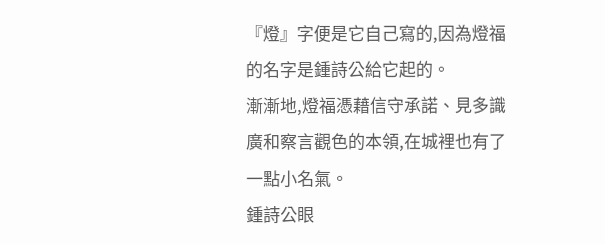『燈』字便是它自己寫的,因為燈福的名字是鍾詩公給它起的。
漸漸地,燈福憑藉信守承諾、見多識廣和察言觀色的本領,在城裡也有了一點小名氣。
鍾詩公眼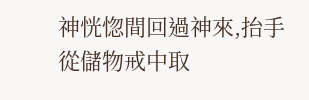神恍惚間回過神來,抬手從儲物戒中取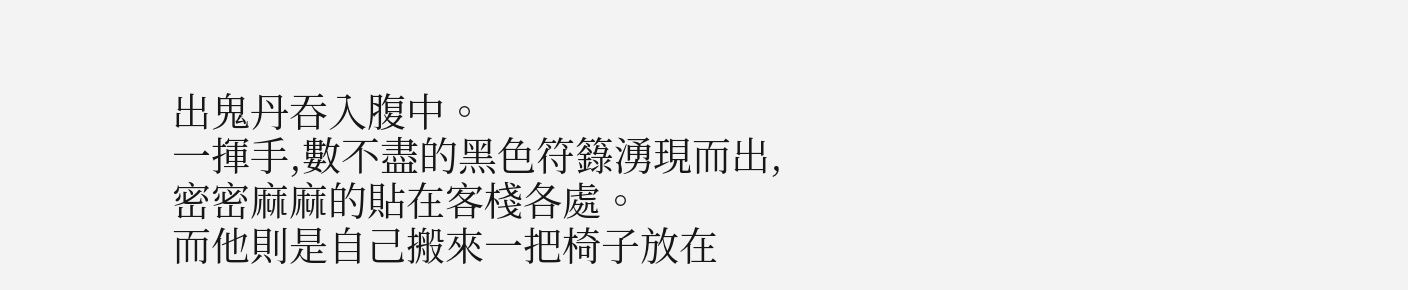出鬼丹吞入腹中。
一揮手,數不盡的黑色符籙湧現而出,密密麻麻的貼在客棧各處。
而他則是自己搬來一把椅子放在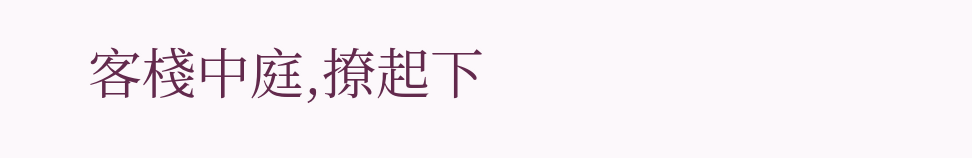客棧中庭,撩起下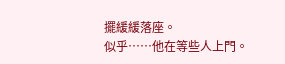擺緩緩落座。
似乎……他在等些人上門。